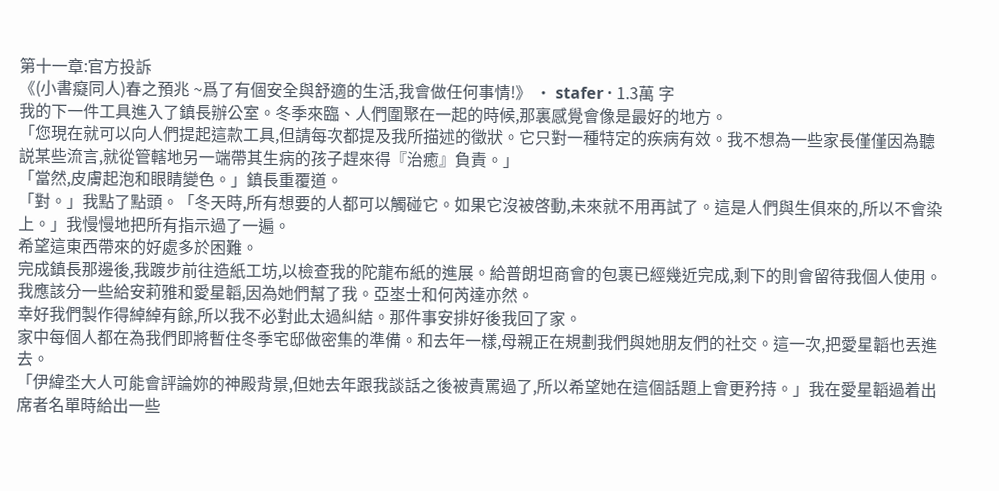第十一章:官方投訴
《(小書癡同人)春之預兆 ~爲了有個安全與舒適的生活,我會做任何事情!》 · stafer · 1.3萬 字
我的下一件工具進入了鎮長辦公室。冬季來臨、人們圍聚在一起的時候,那裏感覺會像是最好的地方。
「您現在就可以向人們提起這款工具,但請每次都提及我所描述的徵狀。它只對一種特定的疾病有效。我不想為一些家長僅僅因為聽説某些流言,就從管轄地另一端帶其生病的孩子趕來得『治癒』負責。」
「當然,皮膚起泡和眼睛變色。」鎮長重覆道。
「對。」我點了點頭。「冬天時,所有想要的人都可以觸碰它。如果它沒被啓動,未來就不用再試了。這是人們與生俱來的,所以不會染上。」我慢慢地把所有指示過了一遍。
希望這東西帶來的好處多於困難。
完成鎮長那邊後,我踱步前往造紙工坊,以檢查我的陀龍布紙的進展。給普朗坦商會的包裹已經幾近完成,剩下的則會留待我個人使用。
我應該分一些給安莉雅和愛星韜,因為她們幫了我。亞埊士和何芮達亦然。
幸好我們製作得綽綽有餘,所以我不必對此太過糾結。那件事安排好後我回了家。
家中每個人都在為我們即將暫住冬季宅邸做密集的準備。和去年一樣,母親正在規劃我們與她朋友們的社交。這一次,把愛星韜也丟進去。
「伊緯坔大人可能會評論妳的神殿背景,但她去年跟我談話之後被責罵過了,所以希望她在這個話題上會更矜持。」我在愛星韜過着出席者名單時給出一些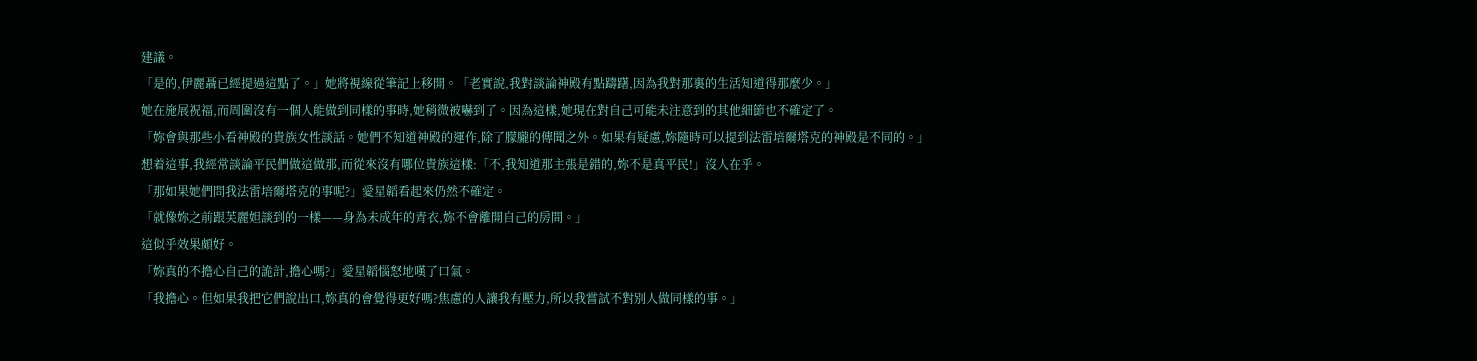建議。
「是的,伊麗聶已經提過這點了。」她將視線從筆記上移開。「老實說,我對談論神殿有點躊躇,因為我對那裏的生活知道得那麼少。」
她在施展祝福,而周圍沒有一個人能做到同樣的事時,她稍微被嚇到了。因為這樣,她現在對自己可能未注意到的其他細節也不確定了。
「妳會與那些小看神殿的貴族女性談話。她們不知道神殿的運作,除了朦朧的傳聞之外。如果有疑慮,妳隨時可以提到法雷培爾塔克的神殿是不同的。」
想着這事,我經常談論平民們做這做那,而從來沒有哪位貴族這樣:「不,我知道那主張是錯的,妳不是真平民!」沒人在乎。
「那如果她們問我法雷培爾塔克的事呢?」愛星韜看起來仍然不確定。
「就像妳之前跟芙麗妲談到的一樣——身為未成年的青衣,妳不會離開自己的房間。」
這似乎效果頗好。
「妳真的不擔心自己的詭計,擔心嗎?」愛星韜惱怒地嘆了口氣。
「我擔心。但如果我把它們說出口,妳真的會覺得更好嗎?焦慮的人讓我有壓力,所以我嘗試不對別人做同樣的事。」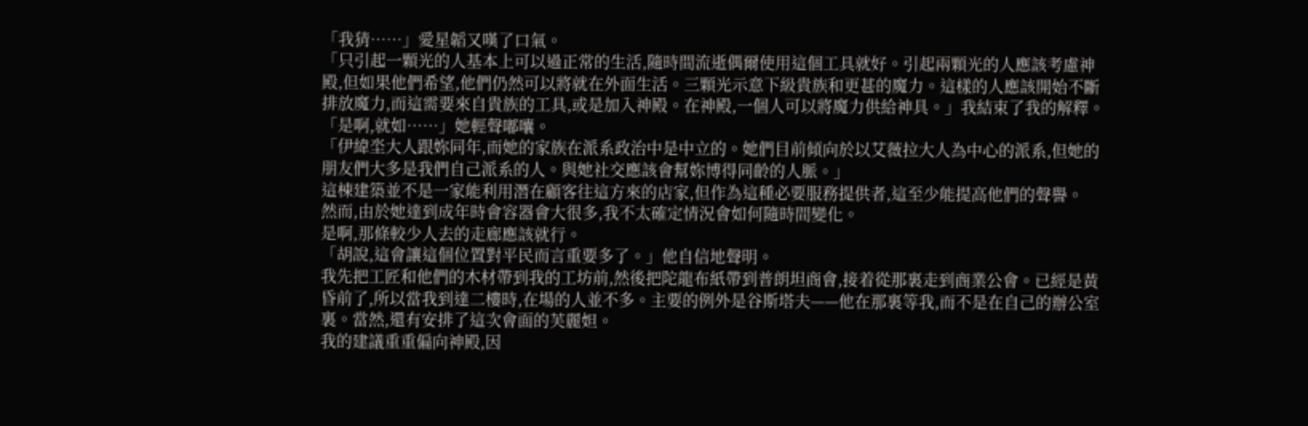「我猜……」愛星韜又嘆了口氣。
「只引起一顆光的人基本上可以過正常的生活,隨時間流逝偶爾使用這個工具就好。引起兩顆光的人應該考慮神殿,但如果他們希望,他們仍然可以將就在外面生活。三顆光示意下級貴族和更甚的魔力。這樣的人應該開始不斷排放魔力,而這需要來自貴族的工具,或是加入神殿。在神殿,一個人可以將魔力供給神具。」我結束了我的解釋。
「是啊,就如……」她輕聲嘟囔。
「伊緯坔大人跟妳同年,而她的家族在派系政治中是中立的。她們目前傾向於以艾薇拉大人為中心的派系,但她的朋友們大多是我們自己派系的人。與她社交應該會幫妳博得同齡的人脈。」
這棟建築並不是一家能利用潛在顧客往這方來的店家,但作為這種必要服務提供者,這至少能提高他們的聲譽。
然而,由於她達到成年時會容器會大很多,我不太確定情況會如何隨時間變化。
是啊,那條較少人去的走廊應該就行。
「胡說,這會讓這個位置對平民而言重要多了。」他自信地聲明。
我先把工匠和他們的木材帶到我的工坊前,然後把陀龍布紙帶到普朗坦商會,接着從那裏走到商業公會。已經是黃昏前了,所以當我到達二樓時,在場的人並不多。主要的例外是谷斯塔夫——他在那裏等我,而不是在自己的辦公室裏。當然,還有安排了這次會面的芙麗妲。
我的建議重重偏向神殿,因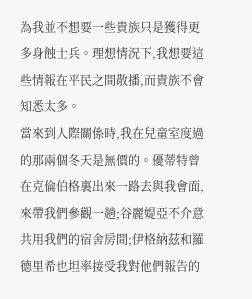為我並不想要一些貴族只是獲得更多身蝕士兵。理想情況下,我想要這些情報在平民之間散播,而貴族不會知悉太多。
當來到人際關係時,我在兒童室度過的那兩個冬天是無價的。優蒂特曾在克倫伯格裏出來一路去與我會面,來帶我們參觀一趟;谷麗媞亞不介意共用我們的宿舍房間;伊格納茲和羅德里希也坦率接受我對他們報告的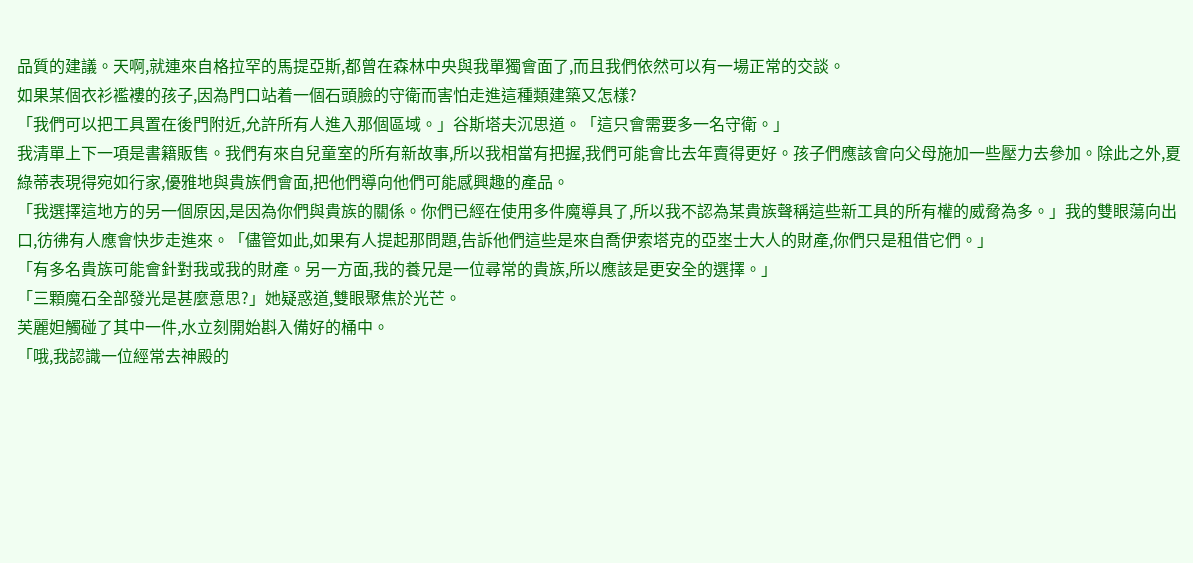品質的建議。天啊,就連來自格拉罕的馬提亞斯,都曾在森林中央與我單獨會面了,而且我們依然可以有一場正常的交談。
如果某個衣衫襤褸的孩子,因為門口站着一個石頭臉的守衛而害怕走進這種類建築又怎樣?
「我們可以把工具置在後門附近,允許所有人進入那個區域。」谷斯塔夫沉思道。「這只會需要多一名守衛。」
我清單上下一項是書籍販售。我們有來自兒童室的所有新故事,所以我相當有把握,我們可能會比去年賣得更好。孩子們應該會向父母施加一些壓力去參加。除此之外,夏綠蒂表現得宛如行家,優雅地與貴族們會面,把他們導向他們可能感興趣的產品。
「我選擇這地方的另一個原因,是因為你們與貴族的關係。你們已經在使用多件魔導具了,所以我不認為某貴族聲稱這些新工具的所有權的威脅為多。」我的雙眼蕩向出口,彷彿有人應會快步走進來。「儘管如此,如果有人提起那問題,告訴他們這些是來自喬伊索塔克的亞埊士大人的財產,你們只是租借它們。」
「有多名貴族可能會針對我或我的財產。另一方面,我的養兄是一位尋常的貴族,所以應該是更安全的選擇。」
「三顆魔石全部發光是甚麼意思?」她疑惑道,雙眼聚焦於光芒。
芙麗妲觸碰了其中一件,水立刻開始斟入備好的桶中。
「哦,我認識一位經常去神殿的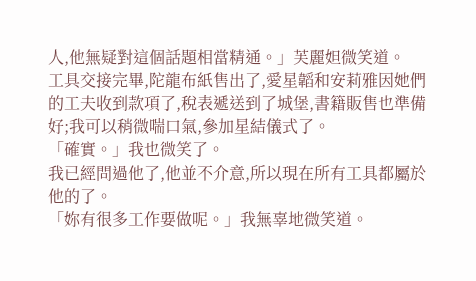人,他無疑對這個話題相當精通。」芙麗妲微笑道。
工具交接完畢,陀龍布紙售出了,愛星韜和安莉雅因她們的工夫收到款項了,稅表遞送到了城堡,書籍販售也準備好;我可以稍微喘口氣,參加星結儀式了。
「確實。」我也微笑了。
我已經問過他了,他並不介意,所以現在所有工具都屬於他的了。
「妳有很多工作要做呢。」我無辜地微笑道。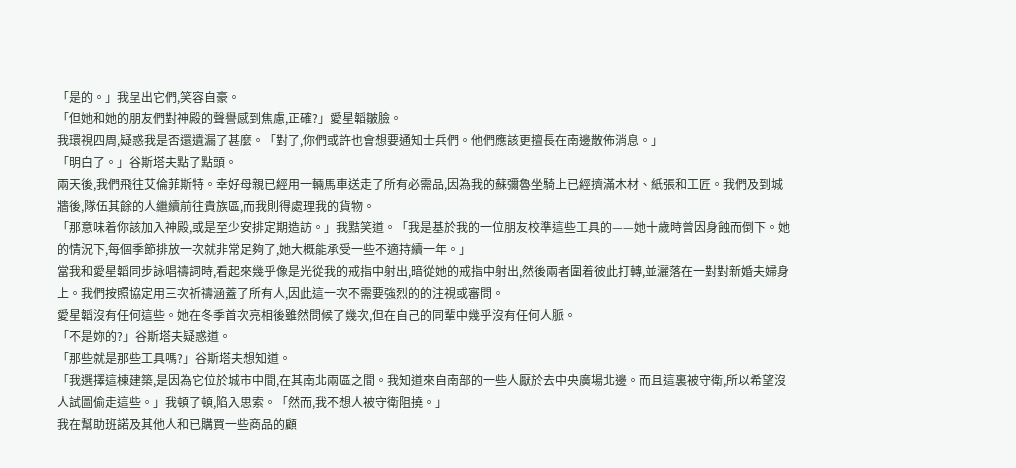「是的。」我呈出它們,笑容自豪。
「但她和她的朋友們對神殿的聲譽感到焦慮,正確?」愛星韜皺臉。
我環視四周,疑惑我是否還遺漏了甚麼。「對了,你們或許也會想要通知士兵們。他們應該更擅長在南邊散佈消息。」
「明白了。」谷斯塔夫點了點頭。
兩天後,我們飛往艾倫菲斯特。幸好母親已經用一輛馬車送走了所有必需品,因為我的蘇彌魯坐騎上已經擠滿木材、紙張和工匠。我們及到城牆後,隊伍其餘的人繼續前往貴族區,而我則得處理我的貨物。
「那意味着你該加入神殿,或是至少安排定期造訪。」我黠笑道。「我是基於我的一位朋友校準這些工具的——她十歲時曾因身蝕而倒下。她的情況下,每個季節排放一次就非常足夠了,她大概能承受一些不適持續一年。」
當我和愛星韜同步詠唱禱詞時,看起來幾乎像是光從我的戒指中射出,暗從她的戒指中射出,然後兩者圍着彼此打轉,並灑落在一對對新婚夫婦身上。我們按照協定用三次祈禱涵蓋了所有人,因此這一次不需要強烈的的注視或審問。
愛星韜沒有任何這些。她在冬季首次亮相後雖然問候了幾次,但在自己的同輩中幾乎沒有任何人脈。
「不是妳的?」谷斯塔夫疑惑道。
「那些就是那些工具嗎?」谷斯塔夫想知道。
「我選擇這棟建築,是因為它位於城市中間,在其南北兩區之間。我知道來自南部的一些人厭於去中央廣場北邊。而且這裏被守衛,所以希望沒人試圖偷走這些。」我頓了頓,陷入思索。「然而,我不想人被守衛阻撓。」
我在幫助班諾及其他人和已購買一些商品的顧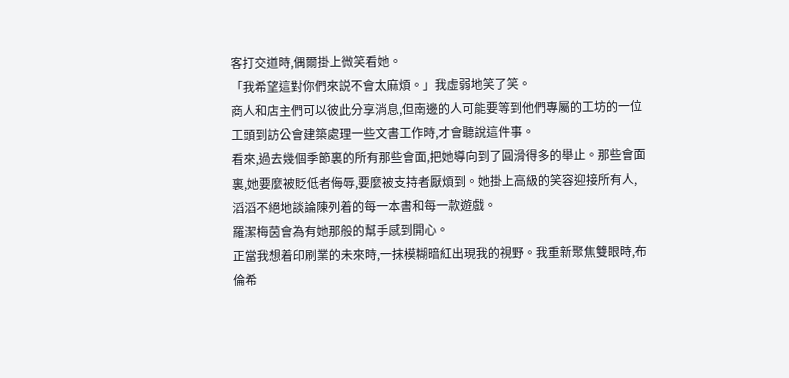客打交道時,偶爾掛上微笑看她。
「我希望這對你們來説不會太麻煩。」我虛弱地笑了笑。
商人和店主們可以彼此分享消息,但南邊的人可能要等到他們專屬的工坊的一位工頭到訪公會建築處理一些文書工作時,才會聽說這件事。
看來,過去幾個季節裏的所有那些會面,把她導向到了圓滑得多的舉止。那些會面裏,她要麼被貶低者侮辱,要麼被支持者厭煩到。她掛上高級的笑容迎接所有人,滔滔不絕地談論陳列着的每一本書和每一款遊戲。
羅潔梅茵會為有她那般的幫手感到開心。
正當我想着印刷業的未來時,一抹模糊暗紅出現我的視野。我重新聚焦雙眼時,布倫希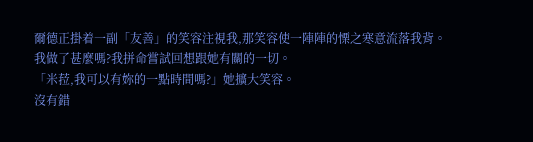爾德正掛着一副「友善」的笑容注視我,那笑容使一陣陣的慄之寒意流落我背。
我做了甚麼嗎?我拼命嘗試回想跟她有關的一切。
「米菈,我可以有妳的一點時間嗎?」她擴大笑容。
沒有錯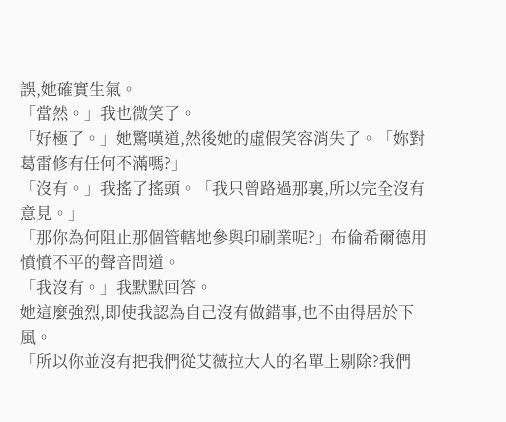誤,她確實生氣。
「當然。」我也微笑了。
「好極了。」她驚嘆道,然後她的虛假笑容消失了。「妳對葛雷修有任何不滿嗎?」
「沒有。」我搖了搖頭。「我只曾路過那裏,所以完全沒有意見。」
「那你為何阻止那個管轄地參與印刷業呢?」布倫希爾德用憤憤不平的聲音問道。
「我沒有。」我默默回答。
她這麼強烈,即使我認為自己沒有做錯事,也不由得居於下風。
「所以你並沒有把我們從艾薇拉大人的名單上剔除?我們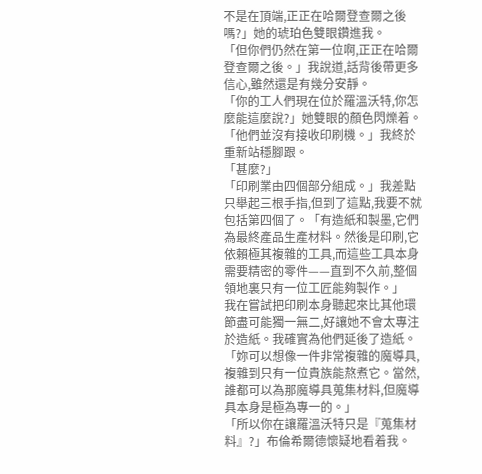不是在頂端,正正在哈爾登查爾之後嗎?」她的琥珀色雙眼鑽進我。
「但你們仍然在第一位啊,正正在哈爾登查爾之後。」我說道,話背後帶更多信心,雖然還是有幾分安靜。
「你的工人們現在位於羅溫沃特,你怎麼能這麼說?」她雙眼的顏色閃爍着。
「他們並沒有接收印刷機。」我終於重新站穩腳跟。
「甚麼?」
「印刷業由四個部分組成。」我差點只舉起三根手指,但到了這點,我要不就包括第四個了。「有造紙和製墨,它們為最終產品生產材料。然後是印刷,它依賴極其複雜的工具,而這些工具本身需要精密的零件——直到不久前,整個領地裏只有一位工匠能夠製作。」
我在嘗試把印刷本身聽起來比其他環節盡可能獨一無二,好讓她不會太專注於造紙。我確實為他們延後了造紙。
「妳可以想像一件非常複雜的魔導具,複雜到只有一位貴族能熬煮它。當然,誰都可以為那魔導具蒐集材料,但魔導具本身是極為專一的。」
「所以你在讓羅溫沃特只是『蒐集材料』?」布倫希爾德懷疑地看着我。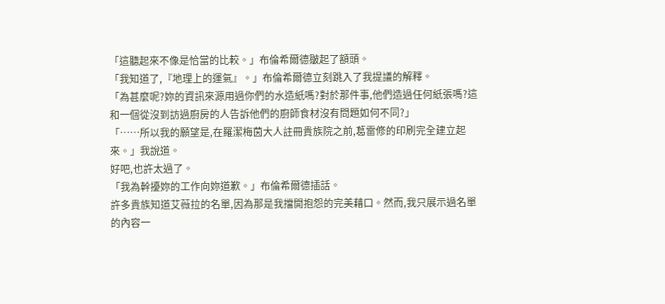「這聽起來不像是恰當的比較。」布倫希爾德皺起了額頭。
「我知道了,『地理上的運氣』。」布倫希爾德立刻跳入了我提議的解釋。
「為甚麼呢?妳的資訊來源用過你們的水造紙嗎?對於那件事,他們造過任何紙張嗎?這和一個從沒到訪過廚房的人告訴他們的廚師食材沒有問題如何不同?」
「……所以我的願望是,在羅潔梅茵大人註冊貴族院之前,葛雷修的印刷完全建立起來。」我說道。
好吧,也許太過了。
「我為幹擾妳的工作向妳道歉。」布倫希爾德插話。
許多貴族知道艾薇拉的名單,因為那是我擋開抱怨的完美藉口。然而,我只展示過名單的內容一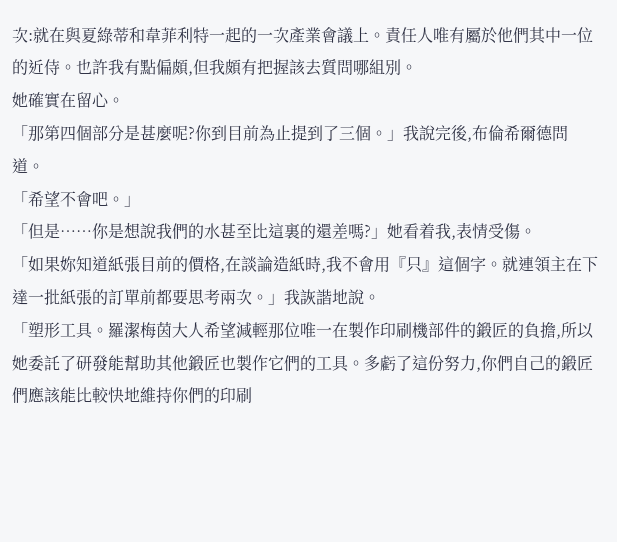次:就在與夏綠蒂和韋菲利特一起的一次產業會議上。責任人唯有屬於他們其中一位的近侍。也許我有點偏頗,但我頗有把握該去質問哪組別。
她確實在留心。
「那第四個部分是甚麼呢?你到目前為止提到了三個。」我說完後,布倫希爾德問道。
「希望不會吧。」
「但是……你是想說我們的水甚至比這裏的還差嗎?」她看着我,表情受傷。
「如果妳知道紙張目前的價格,在談論造紙時,我不會用『只』這個字。就連領主在下達一批紙張的訂單前都要思考兩次。」我詼諧地說。
「塑形工具。羅潔梅茵大人希望減輕那位唯一在製作印刷機部件的鍛匠的負擔,所以她委託了研發能幫助其他鍛匠也製作它們的工具。多虧了這份努力,你們自己的鍛匠們應該能比較快地維持你們的印刷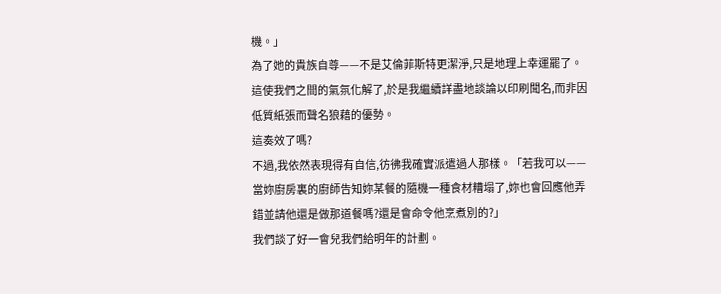機。」
為了她的貴族自尊——不是艾倫菲斯特更潔淨,只是地理上幸運罷了。
這使我們之間的氣氛化解了,於是我繼續詳盡地談論以印刷聞名,而非因低質紙張而聲名狼藉的優勢。
這奏效了嗎?
不過,我依然表現得有自信,彷彿我確實派遣過人那樣。「若我可以——當妳廚房裏的廚師告知妳某餐的隨機一種食材糟塌了,妳也會回應他弄錯並請他還是做那道餐嗎?還是會命令他烹煮別的?」
我們談了好一會兒我們給明年的計劃。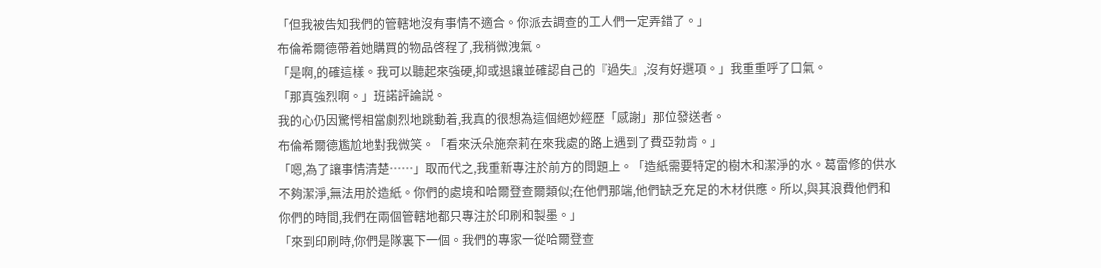「但我被告知我們的管轄地沒有事情不適合。你派去調查的工人們一定弄錯了。」
布倫希爾德帶着她購買的物品啓程了,我稍微洩氣。
「是啊,的確這樣。我可以聽起來強硬,抑或退讓並確認自己的『過失』,沒有好選項。」我重重呼了口氣。
「那真強烈啊。」班諾評論説。
我的心仍因驚愕相當劇烈地跳動着,我真的很想為這個絕妙經歷「感謝」那位發送者。
布倫希爾德尷尬地對我微笑。「看來沃朵施奈莉在來我處的路上遇到了費亞勃肯。」
「嗯,為了讓事情清楚……」取而代之,我重新專注於前方的問題上。「造紙需要特定的樹木和潔淨的水。葛雷修的供水不夠潔淨,無法用於造紙。你們的處境和哈爾登查爾類似;在他們那端,他們缺乏充足的木材供應。所以,與其浪費他們和你們的時間,我們在兩個管轄地都只專注於印刷和製墨。」
「來到印刷時,你們是隊裏下一個。我們的專家一從哈爾登查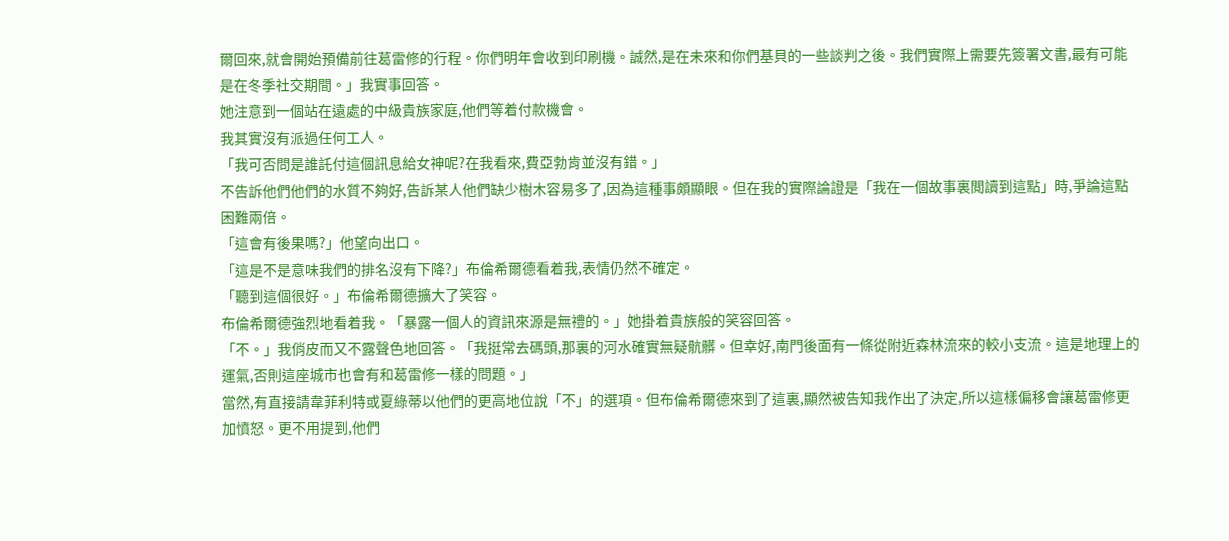爾回來,就會開始預備前往葛雷修的行程。你們明年會收到印刷機。誠然,是在未來和你們基貝的一些談判之後。我們實際上需要先簽署文書,最有可能是在冬季社交期間。」我實事回答。
她注意到一個站在遠處的中級貴族家庭,他們等着付款機會。
我其實沒有派過任何工人。
「我可否問是誰託付這個訊息給女神呢?在我看來,費亞勃肯並沒有錯。」
不告訴他們他們的水質不夠好,告訴某人他們缺少樹木容易多了,因為這種事頗顯眼。但在我的實際論證是「我在一個故事裏閲讀到這點」時,爭論這點困難兩倍。
「這會有後果嗎?」他望向出口。
「這是不是意味我們的排名沒有下降?」布倫希爾德看着我,表情仍然不確定。
「聽到這個很好。」布倫希爾德擴大了笑容。
布倫希爾德強烈地看着我。「暴露一個人的資訊來源是無禮的。」她掛着貴族般的笑容回答。
「不。」我俏皮而又不露聲色地回答。「我挺常去碼頭,那裏的河水確實無疑骯髒。但幸好,南門後面有一條從附近森林流來的較小支流。這是地理上的運氣,否則這座城市也會有和葛雷修一樣的問題。」
當然,有直接請韋菲利特或夏綠蒂以他們的更高地位說「不」的選項。但布倫希爾德來到了這裏,顯然被告知我作出了決定,所以這樣偏移會讓葛雷修更加憤怒。更不用提到,他們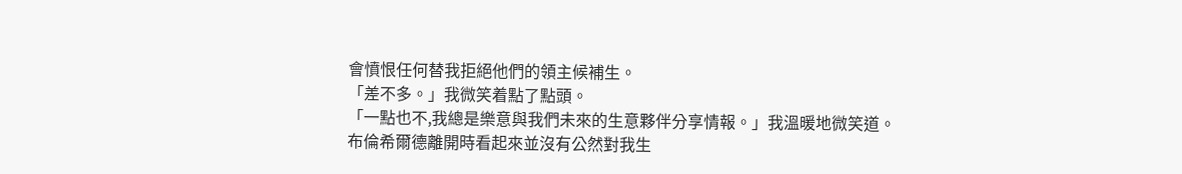會憤恨任何替我拒絕他們的領主候補生。
「差不多。」我微笑着點了點頭。
「一點也不,我總是樂意與我們未來的生意夥伴分享情報。」我溫暖地微笑道。
布倫希爾德離開時看起來並沒有公然對我生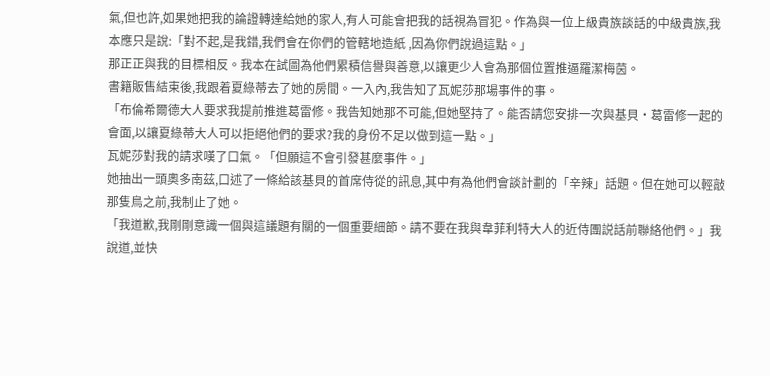氣,但也許,如果她把我的論證轉達給她的家人,有人可能會把我的話視為冒犯。作為與一位上級貴族談話的中級貴族,我本應只是說:「對不起,是我錯,我們會在你們的管轄地造紙 ,因為你們說過這點。」
那正正與我的目標相反。我本在試圖為他們累積信譽與善意,以讓更少人會為那個位置推逼羅潔梅茵。
書籍販售結束後,我跟着夏綠蒂去了她的房間。一入內,我告知了瓦妮莎那場事件的事。
「布倫希爾德大人要求我提前推進葛雷修。我告知她那不可能,但她堅持了。能否請您安排一次與基貝·葛雷修一起的會面,以讓夏綠蒂大人可以拒絕他們的要求?我的身份不足以做到這一點。」
瓦妮莎對我的請求嘆了口氣。「但願這不會引發甚麼事件。」
她抽出一頭奧多南茲,口述了一條給該基貝的首席侍從的訊息,其中有為他們會談計劃的「辛辣」話題。但在她可以輕敲那隻鳥之前,我制止了她。
「我道歉,我剛剛意識一個與這議題有關的一個重要細節。請不要在我與韋菲利特大人的近侍團説話前聯絡他們。」我說道,並快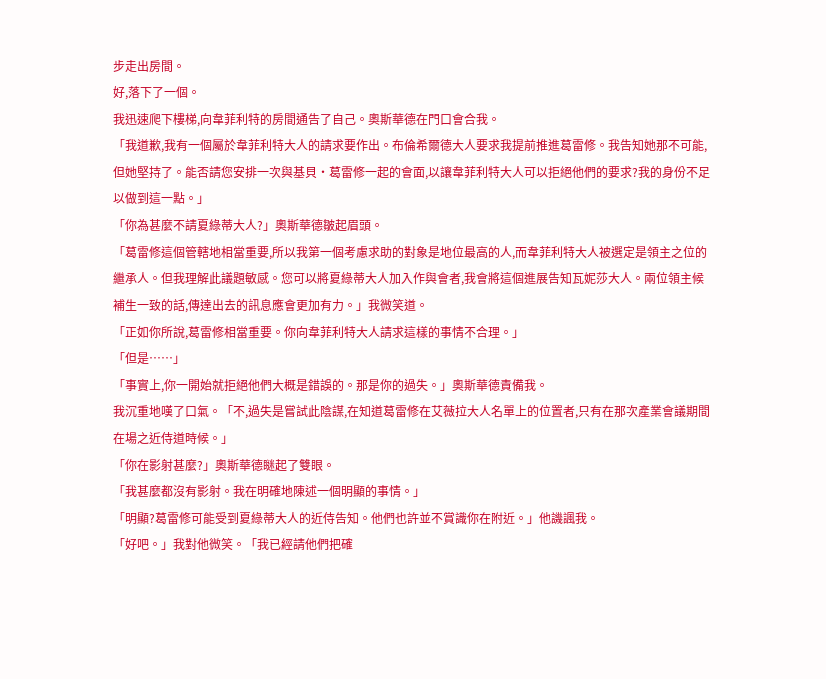步走出房間。
好,落下了一個。
我迅速爬下樓梯,向韋菲利特的房間通告了自己。奧斯華德在門口會合我。
「我道歉,我有一個屬於韋菲利特大人的請求要作出。布倫希爾德大人要求我提前推進葛雷修。我告知她那不可能,但她堅持了。能否請您安排一次與基貝·葛雷修一起的會面,以讓韋菲利特大人可以拒絕他們的要求?我的身份不足以做到這一點。」
「你為甚麼不請夏綠蒂大人?」奧斯華德皺起眉頭。
「葛雷修這個管轄地相當重要,所以我第一個考慮求助的對象是地位最高的人,而韋菲利特大人被選定是領主之位的繼承人。但我理解此議題敏感。您可以將夏綠蒂大人加入作與會者,我會將這個進展告知瓦妮莎大人。兩位領主候補生一致的話,傳達出去的訊息應會更加有力。」我微笑道。
「正如你所說,葛雷修相當重要。你向韋菲利特大人請求這樣的事情不合理。」
「但是……」
「事實上,你一開始就拒絕他們大概是錯誤的。那是你的過失。」奧斯華德責備我。
我沉重地嘆了口氣。「不,過失是嘗試此陰謀,在知道葛雷修在艾薇拉大人名單上的位置者,只有在那次產業會議期間在場之近侍道時候。」
「你在影射甚麼?」奧斯華德瞇起了雙眼。
「我甚麼都沒有影射。我在明確地陳述一個明顯的事情。」
「明顯?葛雷修可能受到夏綠蒂大人的近侍告知。他們也許並不賞識你在附近。」他譏諷我。
「好吧。」我對他微笑。「我已經請他們把確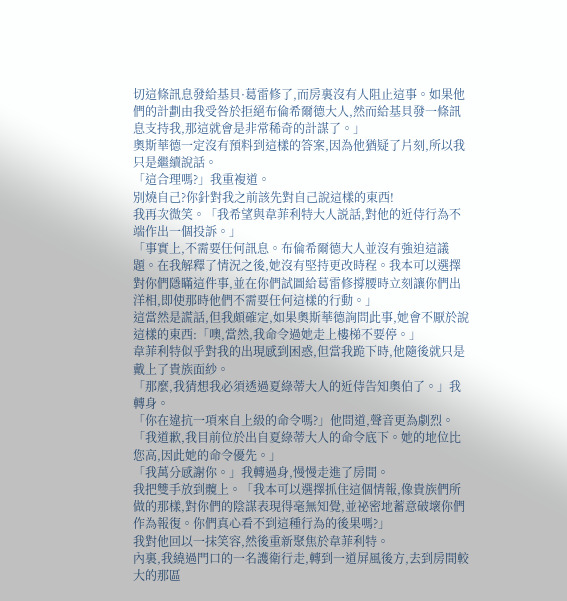切這條訊息發給基貝·葛雷修了,而房裏沒有人阻止這事。如果他們的計劃由我受咎於拒絕布倫希爾德大人,然而給基貝發一條訊息支持我,那這就會是非常稀奇的計謀了。」
奧斯華德一定沒有預料到這樣的答案,因為他猶疑了片刻,所以我只是繼續說話。
「這合理嗎?」我重複道。
別燒自己?你針對我之前該先對自己說這樣的東西!
我再次微笑。「我希望與韋菲利特大人説話,對他的近侍行為不端作出一個投訴。」
「事實上,不需要任何訊息。布倫希爾德大人並沒有強迫這議題。在我解釋了情況之後,她沒有堅持更改時程。我本可以選擇對你們隱瞞這件事,並在你們試圖給葛雷修撐腰時立刻讓你們出洋相,即使那時他們不需要任何這樣的行動。」
這當然是謊話,但我頗確定,如果奧斯華德詢問此事,她會不厭於說這樣的東西:「噢,當然,我命令過她走上樓梯不要停。」
韋菲利特似乎對我的出現感到困惑,但當我跪下時,他隨後就只是戴上了貴族面紗。
「那麼,我猜想我必須透過夏綠蒂大人的近侍告知奧伯了。」我轉身。
「你在違抗一項來自上級的命令嗎?」他問道,聲音更為劇烈。
「我道歉,我目前位於出自夏綠蒂大人的命令底下。她的地位比您高,因此她的命令優先。」
「我萬分感謝你。」我轉過身,慢慢走進了房間。
我把雙手放到髖上。「我本可以選擇抓住這個情報,像貴族們所做的那樣,對你們的陰謀表現得毫無知覺,並祕密地蓄意破壞你們作為報復。你們真心看不到這種行為的後果嗎?」
我對他回以一抹笑容,然後重新聚焦於韋菲利特。
內裏,我繞過門口的一名護衛行走,轉到一道屏風後方,去到房間較大的那區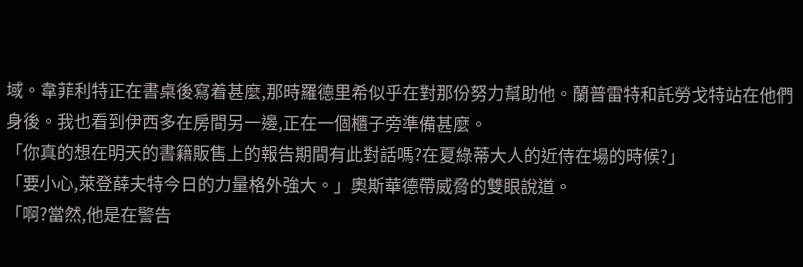域。韋菲利特正在書桌後寫着甚麼,那時羅德里希似乎在對那份努力幫助他。蘭普雷特和託勞戈特站在他們身後。我也看到伊西多在房間另一邊,正在一個櫃子旁準備甚麼。
「你真的想在明天的書籍販售上的報告期間有此對話嗎?在夏綠蒂大人的近侍在場的時候?」
「要小心,萊登薛夫特今日的力量格外強大。」奧斯華德帶威脅的雙眼說道。
「啊?當然,他是在警告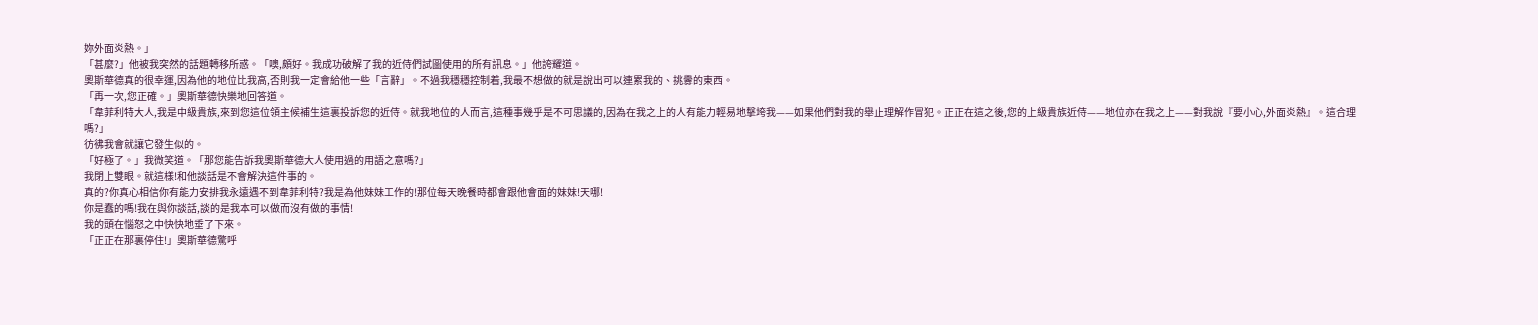妳外面炎熱。」
「甚麼?」他被我突然的話題轉移所惑。「噢,頗好。我成功破解了我的近侍們試圖使用的所有訊息。」他誇耀道。
奧斯華德真的很幸運,因為他的地位比我高,否則我一定會給他一些「言辭」。不過我穩穩控制着,我最不想做的就是說出可以連累我的、挑釁的東西。
「再一次,您正確。」奧斯華德快樂地回答道。
「韋菲利特大人,我是中級貴族,來到您這位領主候補生這裏投訴您的近侍。就我地位的人而言,這種事幾乎是不可思議的,因為在我之上的人有能力輕易地擊垮我——如果他們對我的舉止理解作冒犯。正正在這之後,您的上級貴族近侍——地位亦在我之上——對我說『要小心,外面炎熱』。這合理嗎?」
彷彿我會就讓它發生似的。
「好極了。」我微笑道。「那您能告訴我奧斯華德大人使用過的用語之意嗎?」
我閉上雙眼。就這樣!和他談話是不會解決這件事的。
真的?你真心相信你有能力安排我永遠遇不到韋菲利特?我是為他妹妹工作的!那位每天晚餐時都會跟他會面的妹妹!天哪!
你是蠢的嗎!我在與你談話,談的是我本可以做而沒有做的事情!
我的頭在惱怒之中快快地垂了下來。
「正正在那裏停住!」奧斯華德驚呼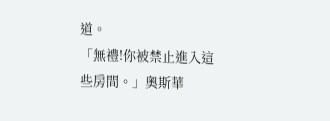道。
「無禮!你被禁止進入這些房間。」奧斯華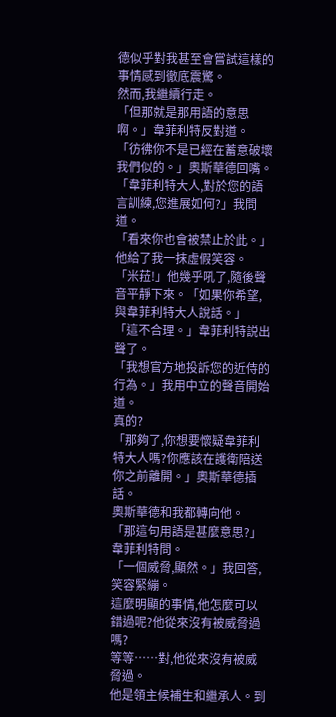德似乎對我甚至會嘗試這樣的事情感到徹底震驚。
然而,我繼續行走。
「但那就是那用語的意思啊。」韋菲利特反對道。
「彷彿你不是已經在蓄意破壞我們似的。」奧斯華德回嘴。
「韋菲利特大人,對於您的語言訓練,您進展如何?」我問道。
「看來你也會被禁止於此。」他給了我一抹虛假笑容。
「米菈!」他幾乎吼了,隨後聲音平靜下來。「如果你希望,與韋菲利特大人說話。」
「這不合理。」韋菲利特説出聲了。
「我想官方地投訴您的近侍的行為。」我用中立的聲音開始道。
真的?
「那夠了,你想要懷疑韋菲利特大人嗎?你應該在護衛陪送你之前離開。」奧斯華德插話。
奧斯華德和我都轉向他。
「那這句用語是甚麼意思?」韋菲利特問。
「一個威脅,顯然。」我回答,笑容緊繃。
這麼明顯的事情,他怎麼可以錯過呢?他從來沒有被威脅過嗎?
等等……對,他從來沒有被威脅過。
他是領主候補生和繼承人。到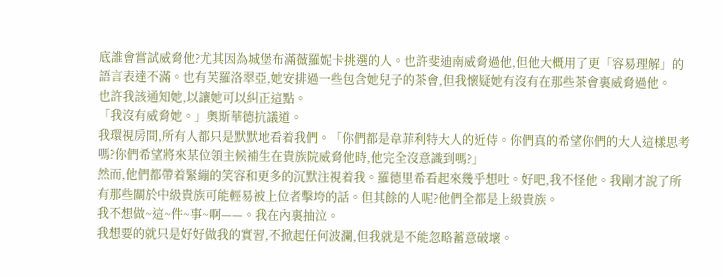底誰會嘗試威脅他?尤其因為城堡布滿薇羅妮卡挑選的人。也許斐迪南威脅過他,但他大概用了更「容易理解」的語言表達不滿。也有芙羅洛翠亞,她安排過一些包含她兒子的茶會,但我懷疑她有沒有在那些茶會裏威脅過他。
也許我該通知她,以讓她可以糾正這點。
「我沒有威脅她。」奧斯華德抗議道。
我環視房間,所有人都只是默默地看着我們。「你們都是韋菲利特大人的近侍。你們真的希望你們的大人這樣思考嗎?你們希望將來某位領主候補生在貴族院威脅他時,他完全沒意識到嗎?」
然而,他們都帶着緊繃的笑容和更多的沉默注視着我。羅德里希看起來幾乎想吐。好吧,我不怪他。我剛才說了所有那些關於中級貴族可能輕易被上位者擊垮的話。但其餘的人呢?他們全都是上級貴族。
我不想做~這~件~事~啊——。我在內裏抽泣。
我想要的就只是好好做我的實習,不掀起任何波瀾,但我就是不能忽略蓄意破壞。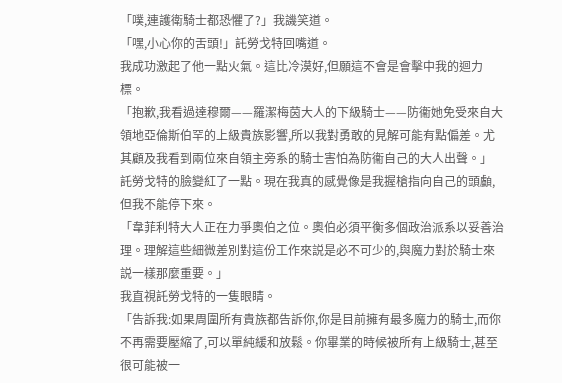「噗,連護衛騎士都恐懼了?」我譏笑道。
「嘿,小心你的舌頭!」託勞戈特回嘴道。
我成功激起了他一點火氣。這比冷漠好,但願這不會是會擊中我的迴力標。
「抱歉,我看過達穆爾——羅潔梅茵大人的下級騎士——防衞她免受來自大領地亞倫斯伯罕的上級貴族影響,所以我對勇敢的見解可能有點偏差。尤其顧及我看到兩位來自領主旁系的騎士害怕為防衞自己的大人出聲。」
託勞戈特的臉變紅了一點。現在我真的感覺像是我握槍指向自己的頭顱,但我不能停下來。
「韋菲利特大人正在力爭奧伯之位。奧伯必須平衡多個政治派系以妥善治理。理解這些細微差別對這份工作來説是必不可少的,與魔力對於騎士來説一樣那麼重要。」
我直視託勞戈特的一隻眼睛。
「告訴我:如果周圍所有貴族都告訴你,你是目前擁有最多魔力的騎士,而你不再需要壓縮了,可以單純緩和放鬆。你畢業的時候被所有上級騎士,甚至很可能被一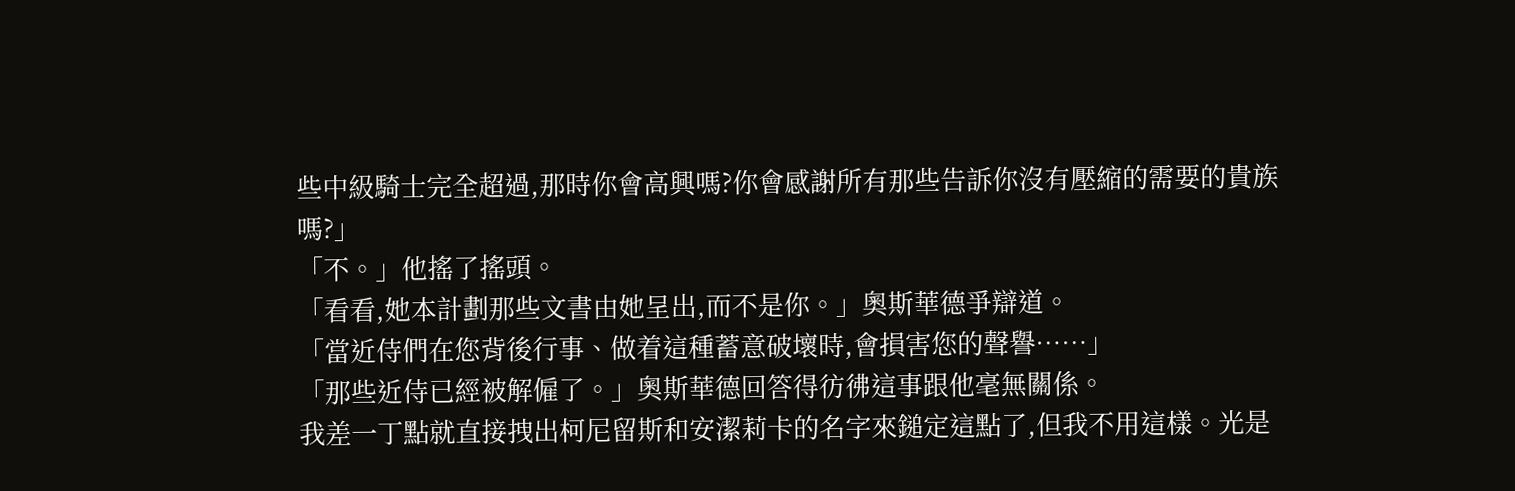些中級騎士完全超過,那時你會高興嗎?你會感謝所有那些告訴你沒有壓縮的需要的貴族嗎?」
「不。」他搖了搖頭。
「看看,她本計劃那些文書由她呈出,而不是你。」奧斯華德爭辯道。
「當近侍們在您背後行事、做着這種蓄意破壞時,會損害您的聲譽……」
「那些近侍已經被解僱了。」奧斯華德回答得彷彿這事跟他毫無關係。
我差一丁點就直接拽出柯尼留斯和安潔莉卡的名字來鎚定這點了,但我不用這樣。光是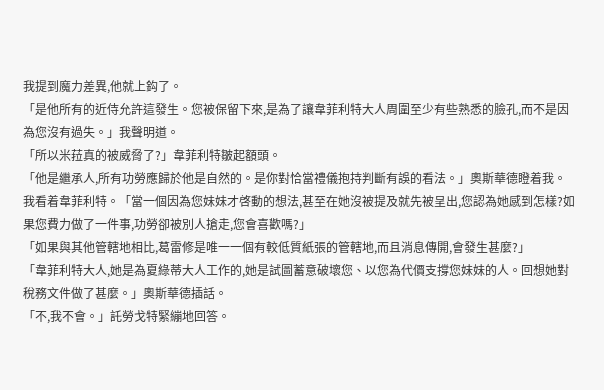我提到魔力差異,他就上鈎了。
「是他所有的近侍允許這發生。您被保留下來,是為了讓韋菲利特大人周圍至少有些熟悉的臉孔,而不是因為您沒有過失。」我聲明道。
「所以米菈真的被威脅了?」韋菲利特皺起額頭。
「他是繼承人,所有功勞應歸於他是自然的。是你對恰當禮儀抱持判斷有誤的看法。」奧斯華德瞪着我。
我看着韋菲利特。「當一個因為您妹妹才啓動的想法,甚至在她沒被提及就先被呈出,您認為她感到怎樣?如果您費力做了一件事,功勞卻被別人搶走,您會喜歡嗎?」
「如果與其他管轄地相比,葛雷修是唯一一個有較低質紙張的管轄地,而且消息傳開,會發生甚麼?」
「韋菲利特大人,她是為夏綠蒂大人工作的,她是試圖蓄意破壞您、以您為代價支撐您妹妹的人。回想她對稅務文件做了甚麼。」奧斯華德插話。
「不,我不會。」託勞戈特緊繃地回答。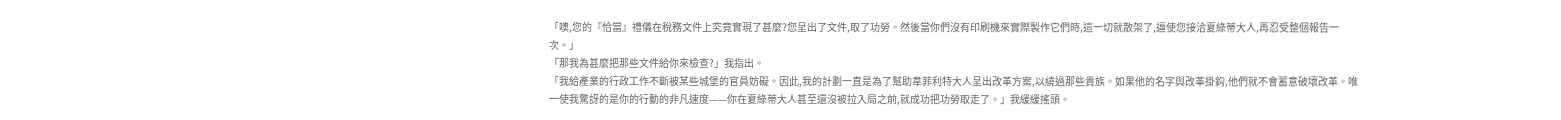「噢,您的『恰當』禮儀在稅務文件上究竟實現了甚麼?您呈出了文件,取了功勞。然後當你們沒有印刷機來實際製作它們時,這一切就散架了,逼使您接洽夏綠蒂大人,再忍受整個報告一次。」
「那我為甚麼把那些文件給你來檢查?」我指出。
「我給產業的行政工作不斷被某些城堡的官員妨礙。因此,我的計劃一直是為了幫助韋菲利特大人呈出改革方案,以繞過那些貴族。如果他的名字與改革掛鈎,他們就不會蓄意破壞改革。唯一使我驚訝的是你的行動的非凡速度——你在夏綠蒂大人甚至還沒被拉入局之前,就成功把功勞取走了。」我緩緩搖頭。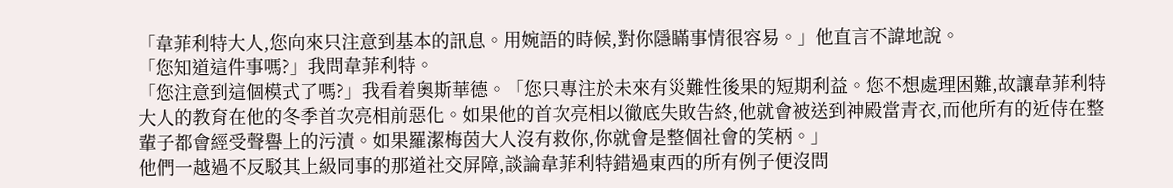「韋菲利特大人,您向來只注意到基本的訊息。用婉語的時候,對你隱瞞事情很容易。」他直言不諱地說。
「您知道這件事嗎?」我問韋菲利特。
「您注意到這個模式了嗎?」我看着奧斯華德。「您只專注於未來有災難性後果的短期利益。您不想處理困難,故讓韋菲利特大人的教育在他的冬季首次亮相前惡化。如果他的首次亮相以徹底失敗告終,他就會被送到神殿當青衣,而他所有的近侍在整輩子都會經受聲譽上的污漬。如果羅潔梅茵大人沒有救你,你就會是整個社會的笑柄。」
他們一越過不反駁其上級同事的那道社交屏障,談論韋菲利特錯過東西的所有例子便沒問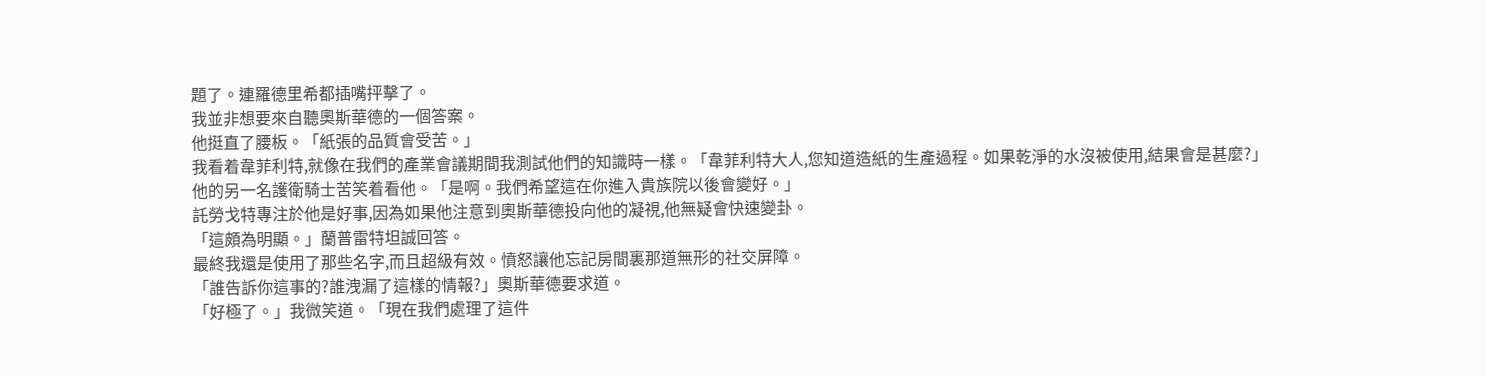題了。連羅德里希都插嘴抨擊了。
我並非想要來自聽奧斯華德的一個答案。
他挺直了腰板。「紙張的品質會受苦。」
我看着韋菲利特,就像在我們的產業會議期間我測試他們的知識時一樣。「韋菲利特大人,您知道造紙的生產過程。如果乾淨的水沒被使用,結果會是甚麼?」
他的另一名護衛騎士苦笑着看他。「是啊。我們希望這在你進入貴族院以後會變好。」
託勞戈特專注於他是好事,因為如果他注意到奧斯華德投向他的凝視,他無疑會快速變卦。
「這頗為明顯。」蘭普雷特坦誠回答。
最終我還是使用了那些名字,而且超級有效。憤怒讓他忘記房間裏那道無形的社交屏障。
「誰告訴你這事的?誰洩漏了這樣的情報?」奧斯華德要求道。
「好極了。」我微笑道。「現在我們處理了這件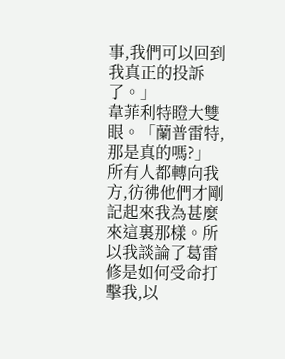事,我們可以回到我真正的投訴了。」
韋菲利特瞪大雙眼。「蘭普雷特,那是真的嗎?」
所有人都轉向我方,彷彿他們才剛記起來我為甚麼來這裏那樣。所以我談論了葛雷修是如何受命打擊我,以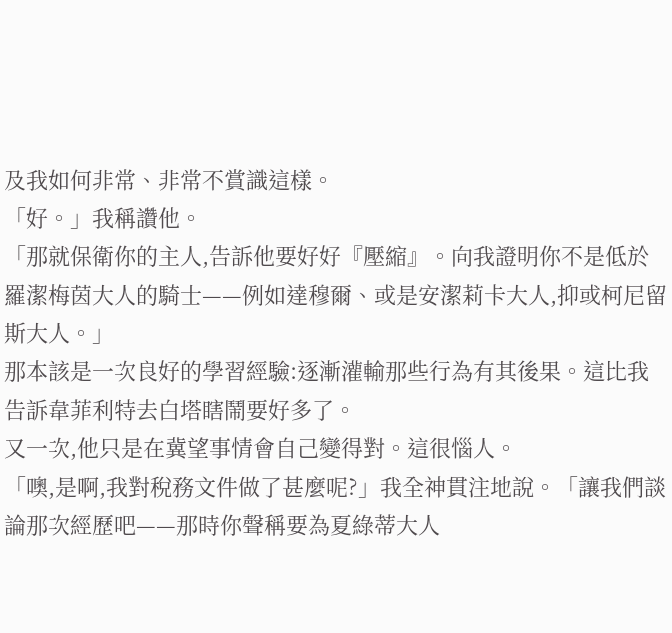及我如何非常、非常不賞識這樣。
「好。」我稱讚他。
「那就保衛你的主人,告訴他要好好『壓縮』。向我證明你不是低於羅潔梅茵大人的騎士——例如達穆爾、或是安潔莉卡大人,抑或柯尼留斯大人。」
那本該是一次良好的學習經驗:逐漸灌輸那些行為有其後果。這比我告訴韋菲利特去白塔瞎鬧要好多了。
又一次,他只是在冀望事情會自己變得對。這很惱人。
「噢,是啊,我對稅務文件做了甚麼呢?」我全神貫注地說。「讓我們談論那次經歷吧——那時你聲稱要為夏綠蒂大人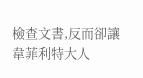檢查文書,反而卻讓韋菲利特大人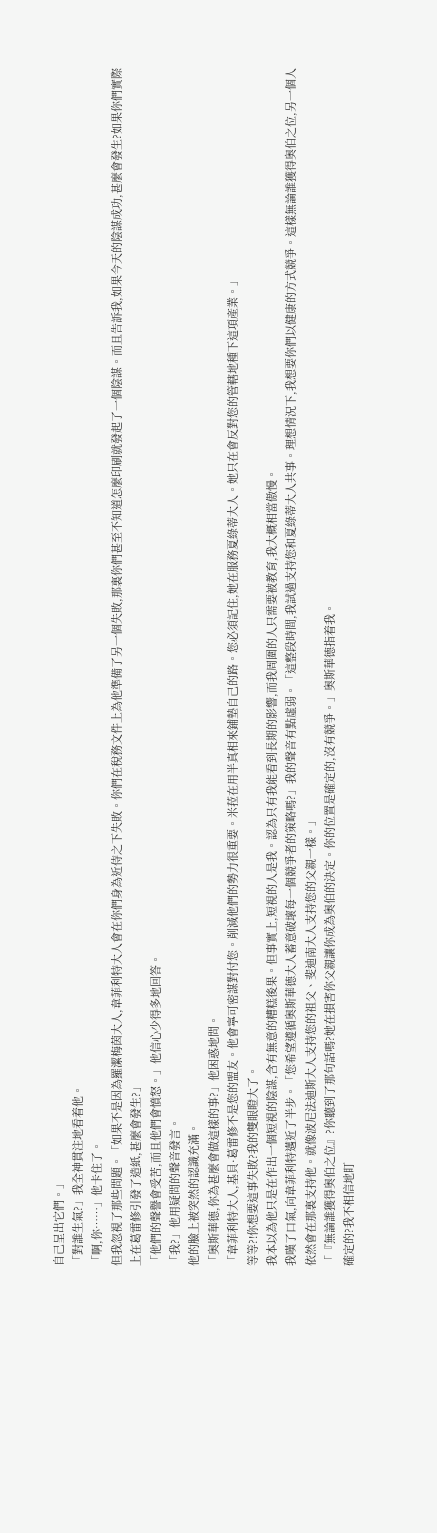自己呈出它們。」
「對誰生氣?」我全神貫注地看着他。
「啊,你……」他卡住了。
但我忽視了那些問題。「如果不是因為羅潔梅茵大人,韋菲利特大人會在你們身為近侍之下失敗。你們在稅務文件上為他準備了另一個失敗,那裏你們甚至不知道怎麼印刷就發起了一個陰謀。而且告訴我,如果今天的陰謀成功,甚麼會發生?如果你們實際上在葛雷修引發了造紙,甚麼會發生?」
「他們的聲譽會受苦,而且他們會憤怒。」他信心少得多地回答。
「我?」他用疑問的聲音發言。
他的臉上被突然的認識充滿。
「奧斯華德,你為甚麼會做這樣的事?」他困惑地問。
「韋菲利特大人,基貝·葛雷修不是您的盟友。他會寧可密謀對付您。削減他們的勢力很重要。米菈在用半真相來鋪墊自己的路。您必須記住,她在服務夏綠蒂大人。她只在會反對您的管轄地種下這項產業。」
等等?!你想要這事失敗?我的雙眼瞪大了。
我本以為他只是在作出一個短視的陰謀,含有無意的糟糕後果。但事實上,短視的人是我。認為只有我能看到長期的影響,而我周圍的人只需要被教育,我大概相當傲慢。
我嘆了口氣,向韋菲利特邁近了半步。「您希望遵循奧斯華德大人蓄意破壞每一個競爭者的策略嗎?」我的聲音有點虛弱。「這整段時間,我試過支持您和夏綠蒂大人共事。理想情況下,我想要你們以健康的方式競爭。這樣無論誰獲得奧伯之位,另一個人依然會在那裏支持他。就像波尼法迪斯大人支持您的祖父、斐迪南大人支持您的父親一樣。」
「『無論誰獲得奧伯之位』?你聽到了那句話嗎?她在損害你父親讓你成為奧伯的決定。你的位置是確定的,沒有競爭。」奧斯華德指着我。
確定的?我不相信地盯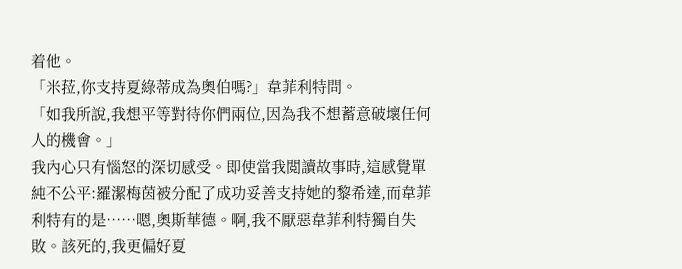着他。
「米菈,你支持夏綠蒂成為奧伯嗎?」韋菲利特問。
「如我所說,我想平等對待你們兩位,因為我不想蓄意破壞任何人的機會。」
我內心只有惱怒的深切感受。即使當我閲讀故事時,這感覺單純不公平:羅潔梅茵被分配了成功妥善支持她的黎希達,而韋菲利特有的是……嗯,奧斯華德。啊,我不厭惡韋菲利特獨自失敗。該死的,我更偏好夏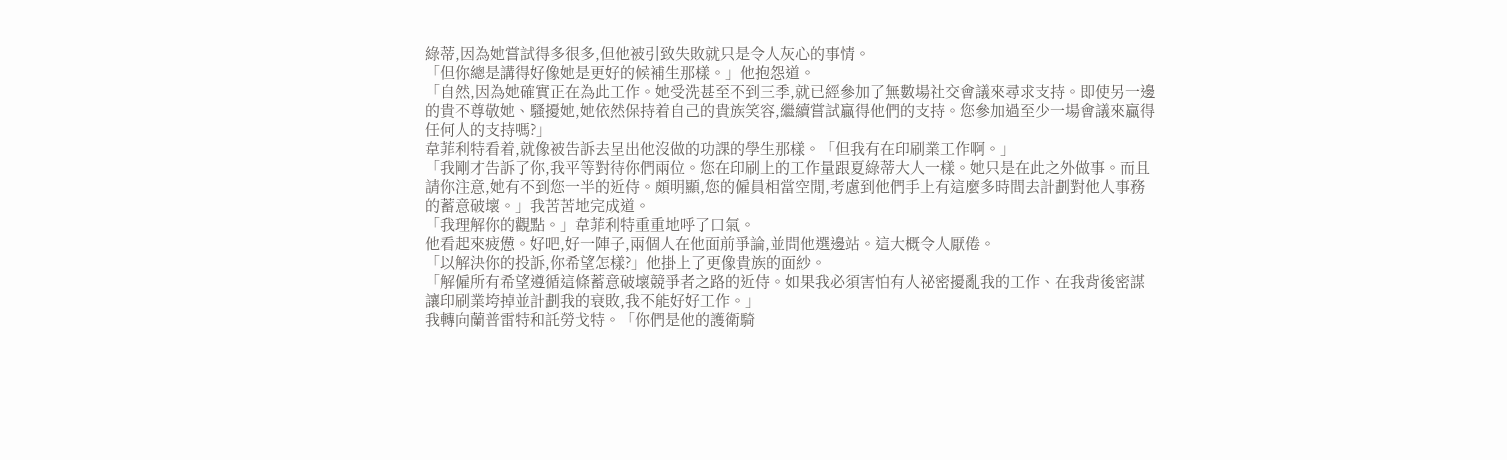綠蒂,因為她嘗試得多很多,但他被引致失敗就只是令人灰心的事情。
「但你總是講得好像她是更好的候補生那樣。」他抱怨道。
「自然,因為她確實正在為此工作。她受洗甚至不到三季,就已經參加了無數場社交會議來尋求支持。即使另一邊的貴不尊敬她、騷擾她,她依然保持着自己的貴族笑容,繼續嘗試贏得他們的支持。您參加過至少一場會議來贏得任何人的支持嗎?」
韋菲利特看着,就像被告訴去呈出他沒做的功課的學生那樣。「但我有在印刷業工作啊。」
「我剛才告訴了你,我平等對待你們兩位。您在印刷上的工作量跟夏綠蒂大人一樣。她只是在此之外做事。而且請你注意,她有不到您一半的近侍。頗明顯,您的僱員相當空閒,考慮到他們手上有這麼多時間去計劃對他人事務的蓄意破壞。」我苦苦地完成道。
「我理解你的觀點。」韋菲利特重重地呼了口氣。
他看起來疲憊。好吧,好一陣子,兩個人在他面前爭論,並問他選邊站。這大概令人厭倦。
「以解決你的投訴,你希望怎樣?」他掛上了更像貴族的面紗。
「解僱所有希望遵循這條蓄意破壞競爭者之路的近侍。如果我必須害怕有人祕密擾亂我的工作、在我背後密謀讓印刷業垮掉並計劃我的衰敗,我不能好好工作。」
我轉向蘭普雷特和託勞戈特。「你們是他的護衛騎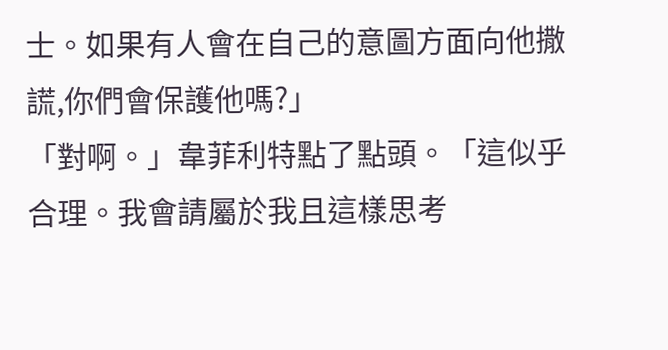士。如果有人會在自己的意圖方面向他撒謊,你們會保護他嗎?」
「對啊。」韋菲利特點了點頭。「這似乎合理。我會請屬於我且這樣思考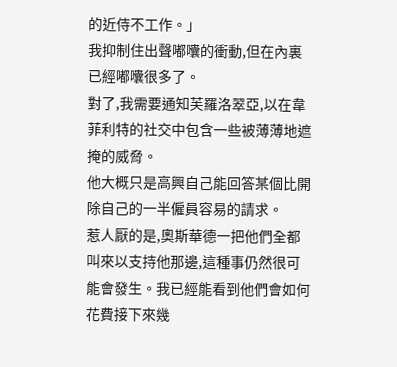的近侍不工作。」
我抑制住出聲嘟囔的衝動,但在內裏已經嘟囔很多了。
對了,我需要通知芙羅洛翠亞,以在韋菲利特的社交中包含一些被薄薄地遮掩的威脅。
他大概只是高興自己能回答某個比開除自己的一半僱員容易的請求。
惹人厭的是,奧斯華德一把他們全都叫來以支持他那邊,這種事仍然很可能會發生。我已經能看到他們會如何花費接下來幾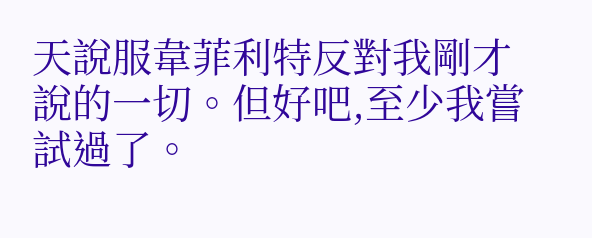天說服韋菲利特反對我剛才說的一切。但好吧,至少我嘗試過了。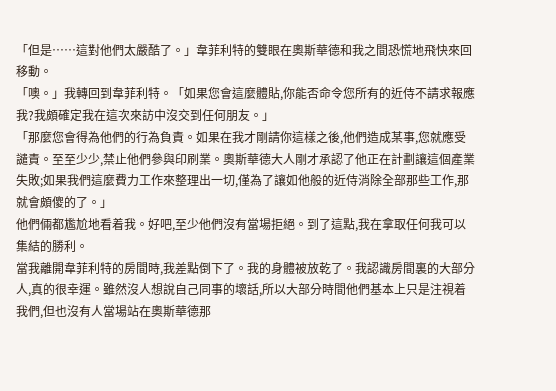「但是……這對他們太嚴酷了。」韋菲利特的雙眼在奧斯華德和我之間恐慌地飛快來回移動。
「噢。」我轉回到韋菲利特。「如果您會這麼體貼,你能否命令您所有的近侍不請求報應我?我頗確定我在這次來訪中沒交到任何朋友。」
「那麼您會得為他們的行為負責。如果在我才剛請你這樣之後,他們造成某事,您就應受譴責。至至少少,禁止他們參與印刷業。奧斯華德大人剛才承認了他正在計劃讓這個產業失敗;如果我們這麼費力工作來整理出一切,僅為了讓如他般的近侍消除全部那些工作,那就會頗傻的了。」
他們倆都尷尬地看着我。好吧,至少他們沒有當場拒絕。到了這點,我在拿取任何我可以集結的勝利。
當我離開韋菲利特的房間時,我差點倒下了。我的身體被放乾了。我認識房間裏的大部分人,真的很幸運。雖然沒人想說自己同事的壞話,所以大部分時間他們基本上只是注視着我們,但也沒有人當場站在奧斯華德那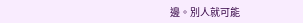邊。別人就可能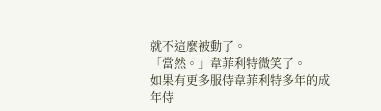就不這麼被動了。
「當然。」韋菲利特微笑了。
如果有更多服侍韋菲利特多年的成年侍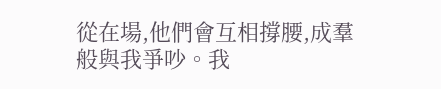從在場,他們會互相撐腰,成羣般與我爭吵。我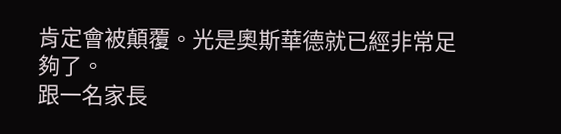肯定會被顛覆。光是奧斯華德就已經非常足夠了。
跟一名家長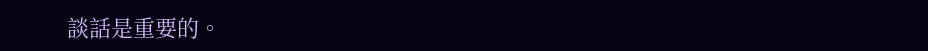談話是重要的。